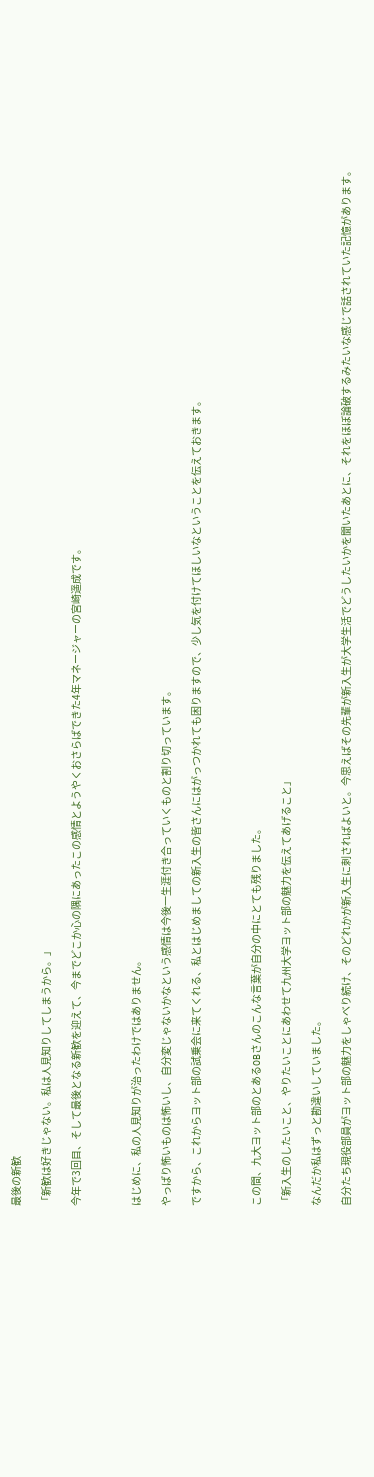最後の新歓

「新歓は好きじゃない。私は人見知りしてしまうから。」

今年で3回目、そして最後となる新歓を迎えて、今までどこか心の隅にあったこの感情とようやくおさらばできた4年マネージャーの宮崎遥成です。



はじめに、私の人見知りが治ったわけではありません。

やっぱり怖いものは怖いし、自分変じゃないかなという感情は今後一生涯付き合っていくものと割り切っています。

ですから、これからヨット部の試乗会に来てくれる、私とはじめましての新入生の皆さんにはがっつかれても困りますので、少し気を付けてほしいなということを伝えておきます。



この間、九大ヨット部のとあるOBさんのこんな言葉が自分の中にとても残りました。

「新入生のしたいこと、やりたいことにあわせて九州大学ヨット部の魅力を伝えてあげること」

なんだか私はずっと勘違いしていました。

自分たち現役部員がヨット部の魅力をしゃべり続け、そのどれかが新入生に刺さればよいと。今思えばその先輩が新入生が大学生活でどうしたいかを聞いたあとに、それをほぼ論破するみたいな感じで話されていた記憶があります。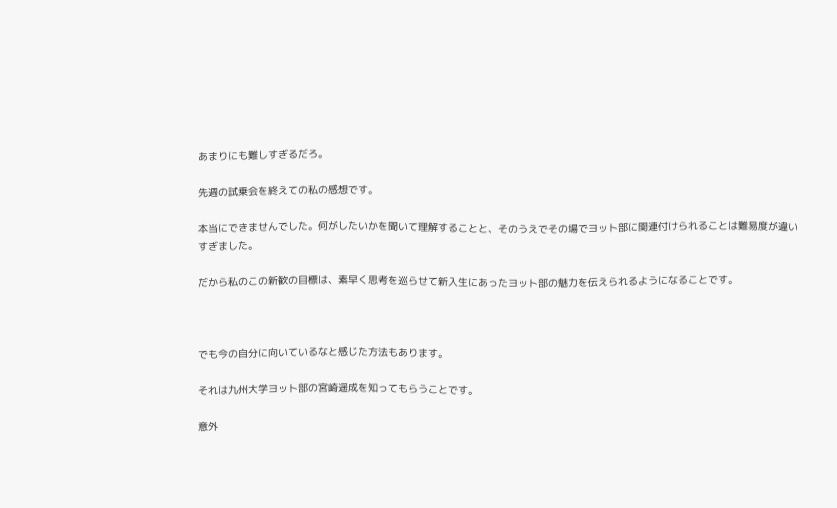あまりにも難しすぎるだろ。

先週の試乗会を終えての私の感想です。

本当にできませんでした。何がしたいかを聞いて理解することと、そのうえでその場でヨット部に関連付けられることは難易度が違いすぎました。

だから私のこの新歓の目標は、素早く思考を巡らせて新入生にあったヨット部の魅力を伝えられるようになることです。



でも今の自分に向いているなと感じた方法もあります。

それは九州大学ヨット部の宮崎遥成を知ってもらうことです。

意外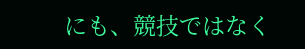にも、競技ではなく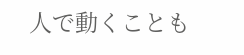人で動くことも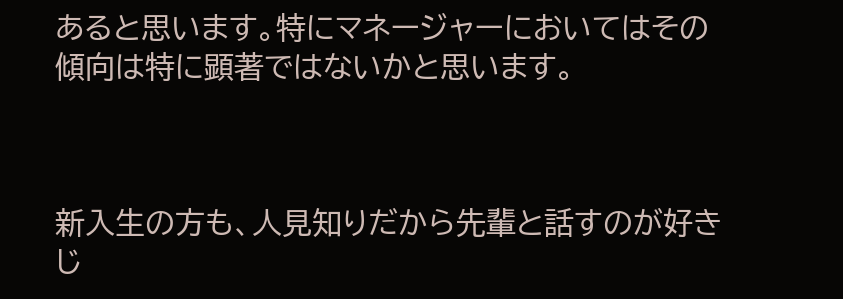あると思います。特にマネージャーにおいてはその傾向は特に顕著ではないかと思います。



新入生の方も、人見知りだから先輩と話すのが好きじ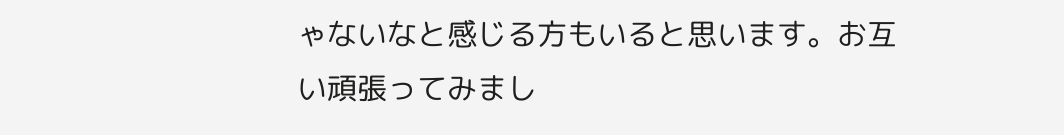ゃないなと感じる方もいると思います。お互い頑張ってみまし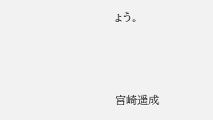ょう。



宮崎遥成